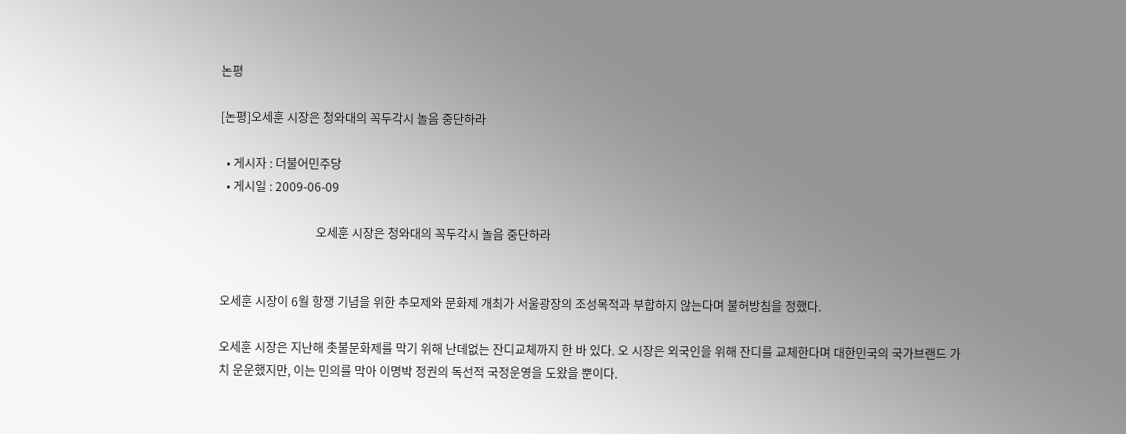논평

[논평]오세훈 시장은 청와대의 꼭두각시 놀음 중단하라

  • 게시자 : 더불어민주당
  • 게시일 : 2009-06-09

                                오세훈 시장은 청와대의 꼭두각시 놀음 중단하라


오세훈 시장이 6월 항쟁 기념을 위한 추모제와 문화제 개최가 서울광장의 조성목적과 부합하지 않는다며 불허방침을 정했다.

오세훈 시장은 지난해 촛불문화제를 막기 위해 난데없는 잔디교체까지 한 바 있다. 오 시장은 외국인을 위해 잔디를 교체한다며 대한민국의 국가브랜드 가치 운운했지만, 이는 민의를 막아 이명박 정권의 독선적 국정운영을 도왔을 뿐이다.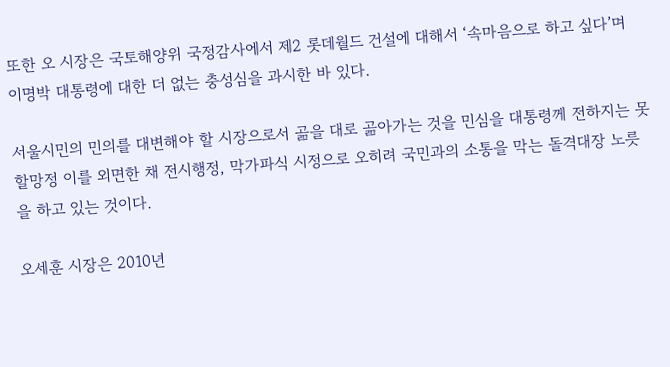또한 오 시장은 국토해양위 국정감사에서 제2 롯데월드 건설에 대해서 ‘속마음으로 하고 싶다’며 이명박 대통령에 대한 더 없는 충성심을 과시한 바 있다.

서울시민의 민의를 대변해야 할 시장으로서 곪을 대로 곪아가는 것을 민심을 대통령께 전하지는 못할망정 이를 외면한 채 전시행정, 막가파식 시정으로 오히려 국민과의 소통을 막는 돌격대장 노릇을 하고 있는 것이다.

오세훈 시장은 2010년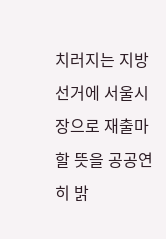치러지는 지방선거에 서울시장으로 재출마할 뜻을 공공연히 밝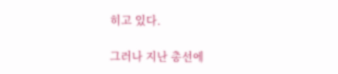히고 있다.

그러나 지난 총선에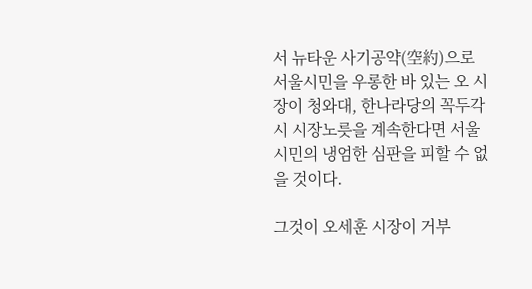서 뉴타운 사기공약(空約)으로 서울시민을 우롱한 바 있는 오 시장이 청와대, 한나라당의 꼭두각시 시장노릇을 계속한다면 서울시민의 냉엄한 심판을 피할 수 없을 것이다.

그것이 오세훈 시장이 거부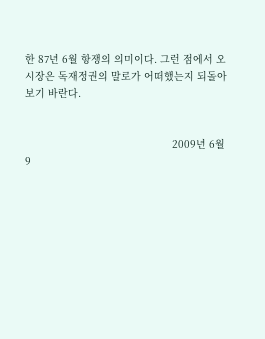한 87년 6월 항쟁의 의미이다. 그런 점에서 오시장은 독재정권의 말로가 어떠했는지 되돌아보기 바란다.


                                                 2009년 6월 9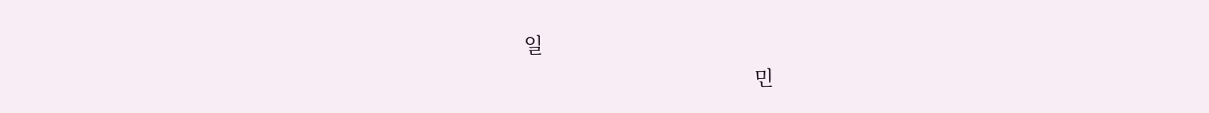일
                                              민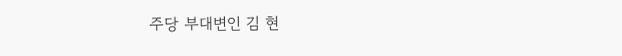주당 부대변인 김 현